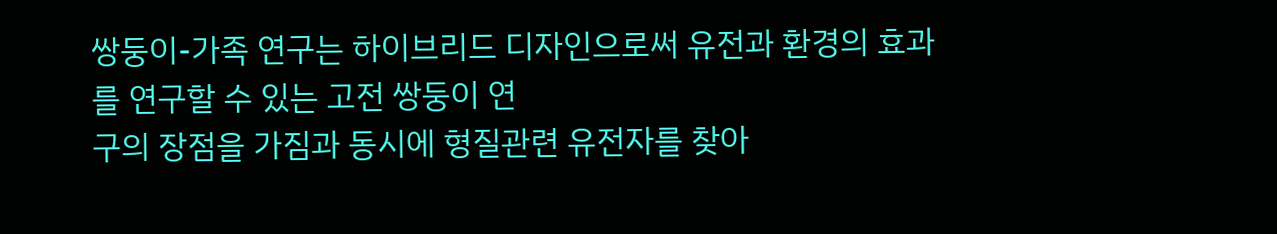쌍둥이-가족 연구는 하이브리드 디자인으로써 유전과 환경의 효과를 연구할 수 있는 고전 쌍둥이 연
구의 장점을 가짐과 동시에 형질관련 유전자를 찾아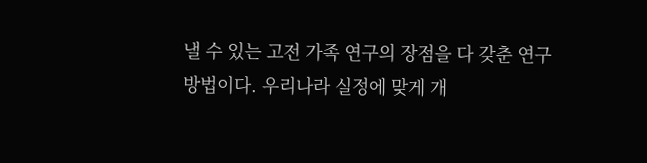낼 수 있는 고전 가족 연구의 장점을 다 갖춘 연구
방법이다. 우리나라 실정에 맞게 개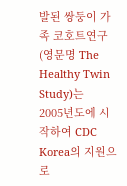발된 쌍둥이 가족 코호트연구 (영문명 The Healthy Twin Study)는
2005년도에 시작하여 CDC Korea의 지원으로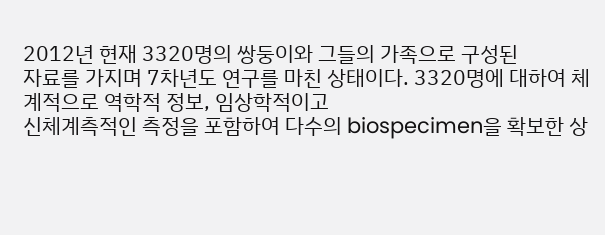2012년 현재 3320명의 쌍둥이와 그들의 가족으로 구성된
자료를 가지며 7차년도 연구를 마친 상태이다. 3320명에 대하여 체계적으로 역학적 정보, 임상학적이고
신체계측적인 측정을 포함하여 다수의 biospecimen을 확보한 상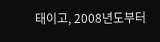태이고, 2008년도부터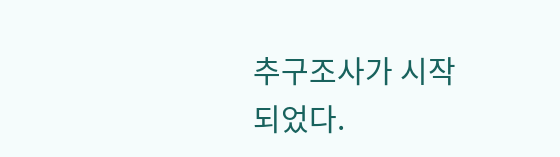추구조사가 시작
되었다.